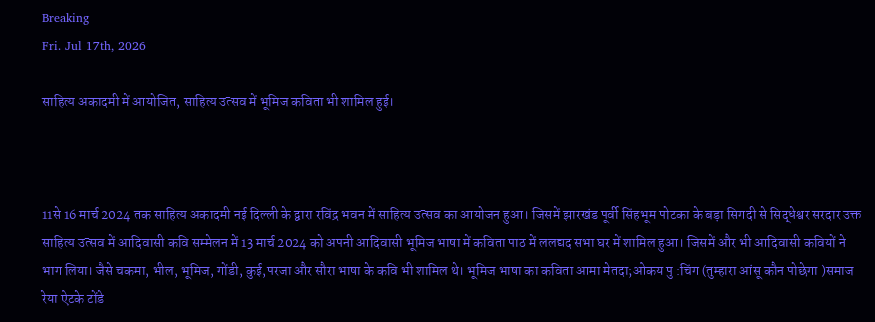Breaking
Fri. Jul 17th, 2026

साहित्य अकादमी में आयोजित, साहित्य उत्सव में भूमिज कविता भी शामिल हुई।



11से 16 मार्च 2024 तक साहित्य अकादमी नई दिल्ली के द्वारा रविंद्र भवन में साहित्य उत्सव का आयोजन हुआ। जिसमें झारखंड पूर्वी सिंहभूम पोटका के बड़ा सिगदी से सिद्धेश्वर सरदार उक्त साहित्य उत्सव में आदिवासी कवि सम्मेलन में 13 मार्च 2024 को अपनी आदिवासी भूमिज भाषा में कविता पाठ में ललद्यद सभा घर में शामिल हुआ। जिसमें और भी आदिवासी कवियों ने भाग लिया। जैसे चकमा, भील, भूमिज, गोंडी, कुई,परजा और सौरा भाषा के कवि भी शामिल थे। भूमिज भाषा का कविता आमा मेतदा;ओकय पु :चिंग (तुम्हारा आंसू कौन पोछेगा )समाज रेया ऐटके टोंडे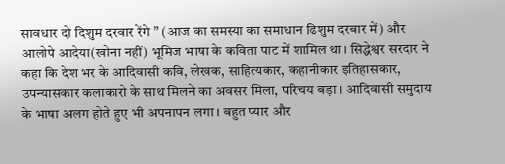सावधार दो दिशुम दरवार रेंगे ” (आज का समस्या का समाधान ढिशुम दरबार में) और आलोपे आदेया(खोना नहीं) भूमिज भाषा के कविता पाट में शामिल था। सिद्धेश्वर सरदार ने कहा कि देश भर के आदिवासी कवि, लेखक, साहित्यकार, कहानीकार इतिहासकार, उपन्यासकार कलाकारो के साथ मिलने का अवसर मिला, परिचय बड़ा। आदिवासी समुदाय के भाषा अलग होते हुए भी अपनापन लगा। बहुत प्यार और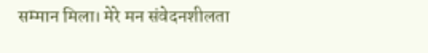सम्मान मिला। मेरे मन संवेदनशीलता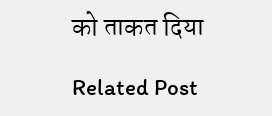को ताकत दिया

Related Post